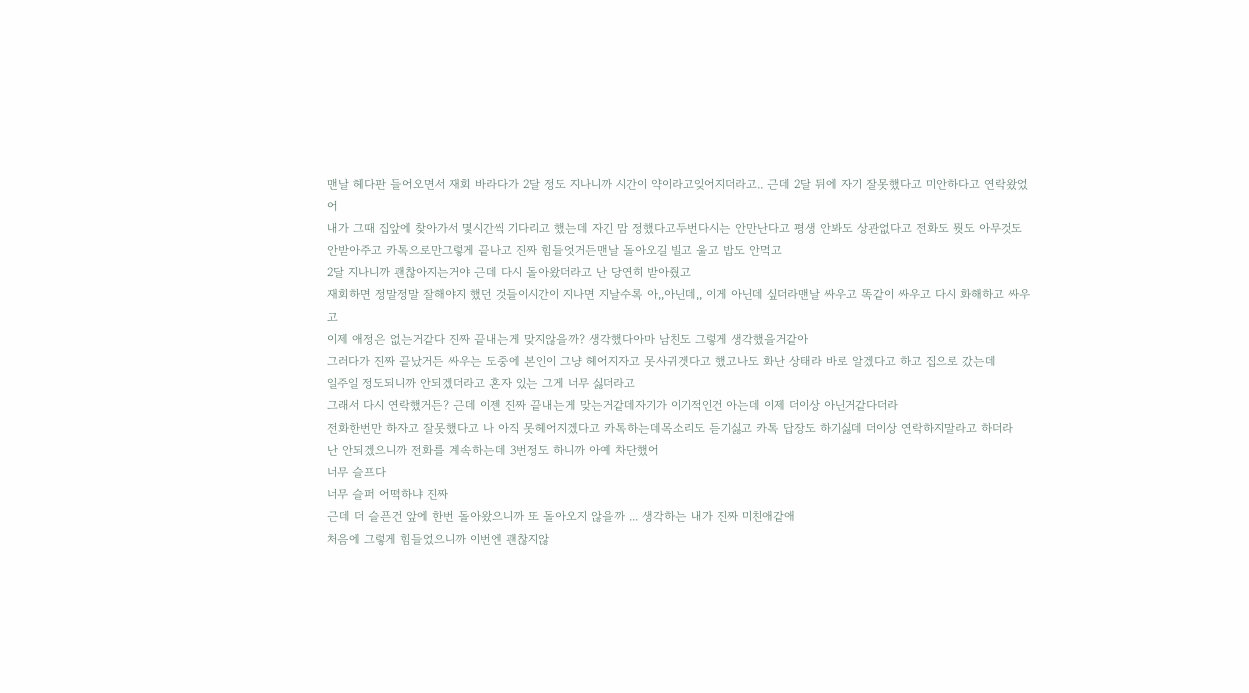맨날 헤다판 들어오면서 재회 바라다가 2달 정도 지나니까 시간이 약이라고잊어지더라고.. 근데 2달 뒤에 자기 잘못했다고 미안하다고 연락왔었어
내가 그때 집앞에 찾아가서 몇시간씩 기다리고 했는데 자긴 맘 정했다고두번다시는 안만난다고 평생 안봐도 상관없다고 전화도 뭣도 아무것도 안받아주고 카톡으로만그렇게 끝나고 진짜 힘들엇거든맨날 돌아오길 빌고 울고 밥도 안먹고
2달 지나니까 괜찮아지는거야 근데 다시 돌아왔더라고 난 당연히 받아줬고
재회하면 정말정말 잘해야지 했던 것들이시간이 지나면 지날수록 아,,아닌데,, 이게 아닌데 싶더라맨날 싸우고 똑같이 싸우고 다시 화해하고 싸우고
이제 애정은 없는거같다 진짜 끝내는게 맞지않을까? 생각했다아마 남친도 그렇게 생각했을거같아
그러다가 진짜 끝났거든 싸우는 도중에 본인이 그냥 헤어지자고 못사귀겟다고 했고나도 화난 상태라 바로 알겠다고 하고 집으로 갔는데
일주일 정도되니까 안되겠더라고 혼자 있는 그게 너무 싫더라고
그래서 다시 연락했거든? 근데 이젠 진짜 끝내는게 맞는거같데자기가 이기적인건 아는데 이제 더이상 아닌거같다더라
전화한번만 하자고 잘못했다고 나 아직 못헤어지겠다고 카톡하는데목소리도 듣기싫고 카톡 답장도 하기싫데 더이상 연락하지말라고 하더라
난 안되겠으니까 전화를 계속하는데 3번정도 하니까 아예 차단했어
너무 슬프다
너무 슬퍼 어떡하냐 진짜
근데 더 슬픈건 앞에 한번 돌아왔으니까 또 돌아오지 않을까 ... 생각하는 내가 진짜 미친애같애
처음에 그렇게 힘들었으니까 이번엔 괜찮지않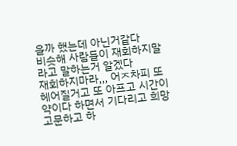을까 했는데 아닌거같다
비슷해 사람들이 재회하지말라고 말하는거 알겠다
재회하지마라,,, 어ㅈ차피 또 헤어질거고 또 아프고 시간이 약이다 하면서 기다리고 희망고문하고 하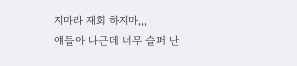지마라 재회 하지마,,,
얘들아 나근데 너무 슬퍼 난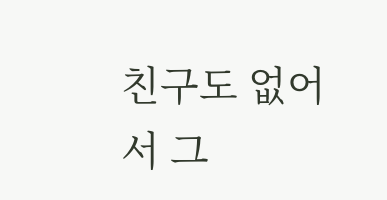친구도 없어서 그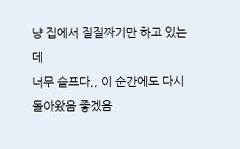냥 집에서 질질짜기만 하고 있는데
너무 슬프다,, 이 순간에도 다시 돌아왔음 좋겠음